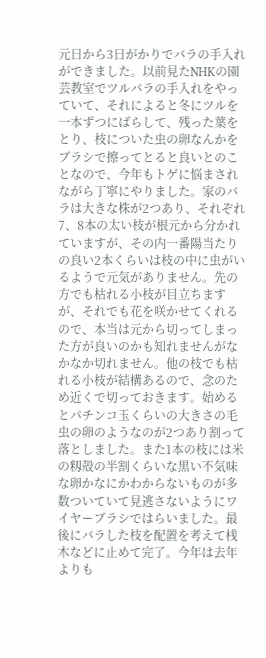元日から3日がかりでバラの手入れができました。以前見たNHKの園芸教室でツルバラの手入れをやっていて、それによると冬にツルを一本ずつにばらして、残った葉をとり、枝についた虫の卵なんかをブラシで擦ってとると良いとのことなので、今年もトゲに悩まされながら丁寧にやりました。家のバラは大きな株が2つあり、それぞれ7、8本の太い枝が根元から分かれていますが、その内一番陽当たりの良い2本くらいは枝の中に虫がいるようで元気がありません。先の方でも枯れる小枝が目立ちますが、それでも花を咲かせてくれるので、本当は元から切ってしまった方が良いのかも知れませんがなかなか切れません。他の枝でも枯れる小枝が結構あるので、念のため近くで切っておきます。始めるとパチンコ玉くらいの大きさの毛虫の卵のようなのが2つあり割って落としました。また1本の枝には米の籾殻の半割くらいな黒い不気味な卵かなにかわからないものが多数ついていて見逃さないようにワイヤーブラシではらいました。最後にバラした枝を配置を考えて桟木などに止めて完了。今年は去年よりも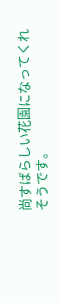尚すばらしい花園になってくれそうです。